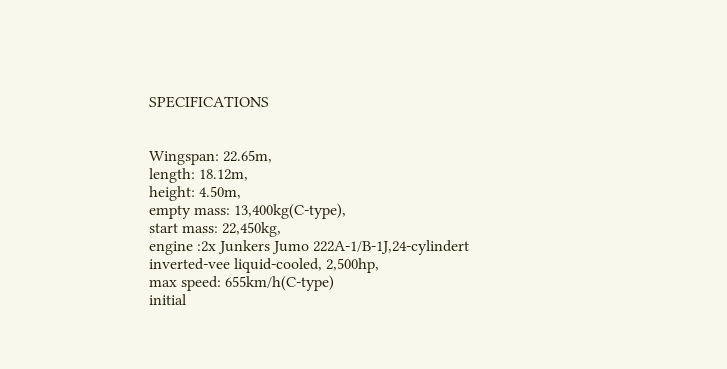SPECIFICATIONS


Wingspan: 22.65m,
length: 18.12m,
height: 4.50m,
empty mass: 13,400kg(C-type),
start mass: 22,450kg,
engine :2x Junkers Jumo 222A-1/B-1J,24-cylindert inverted-vee liquid-cooled, 2,500hp,
max speed: 655km/h(C-type)
initial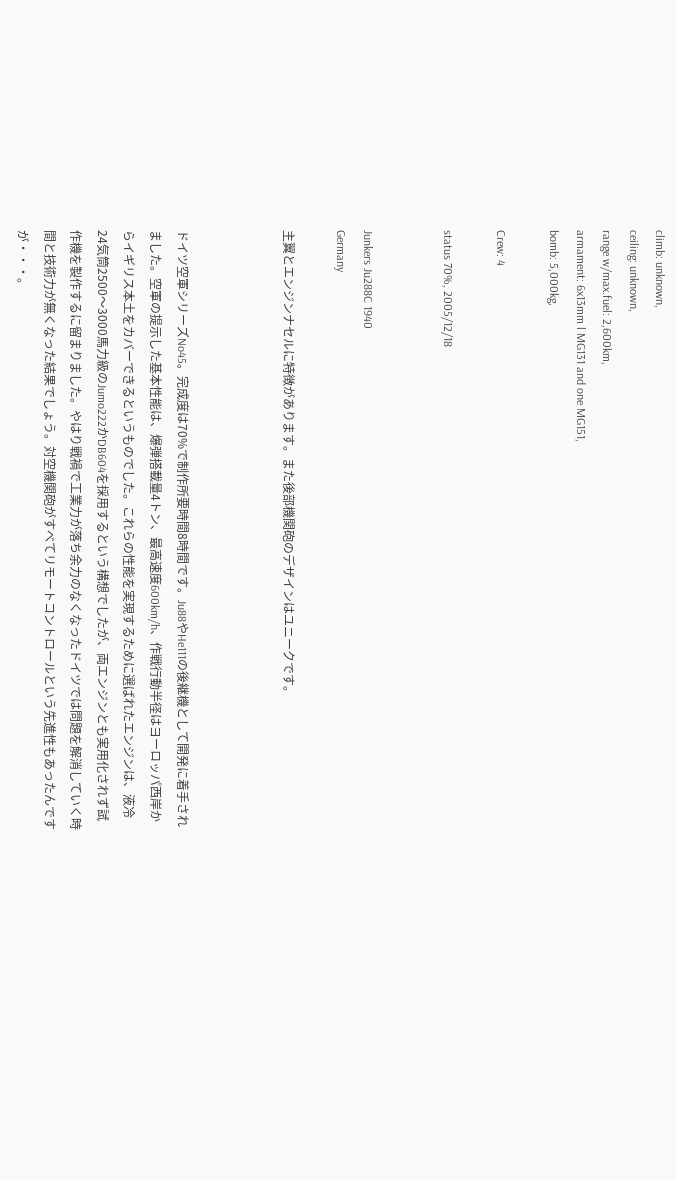climb: unknown,
ceiling: unknown,
range w/max.fuel: 2,600km,
armament: 6x13mm l MG131 and one MG151,
bomb: 5,000kg,

Crew: 4

status 70%, 2005/12/18


Junkers Ju288C 1940
Germany

主翼とエンジンナセルに特徴があります。また後部機関砲のデザインはユニークです。



ドイツ空軍シリーズNo45。完成度は70%で制作所要時間8時間です。Ju88やHe111の後継機として開発に着手されました。空軍の提示した基本性能は、爆弾搭載量4トン、最高速度600km/h、作戦行動半径はヨーロッパ西岸からイギリス本土をカバーできるというものでした。これらの性能を実現するために選ばれたエンジンは、液冷24気筒2500〜3000馬力級のJumo222かDB604を採用するという構想でしたが、両エンジンとも実用化されず試作機を製作するに留まりました。やはり戦禍で工業力が落ち余力のなくなったドイツでは問題を解消していく時間と技術力が無くなった結果でしょう。対空機関砲がすべてリモートコントロールという先進性もあったんですが・・・。